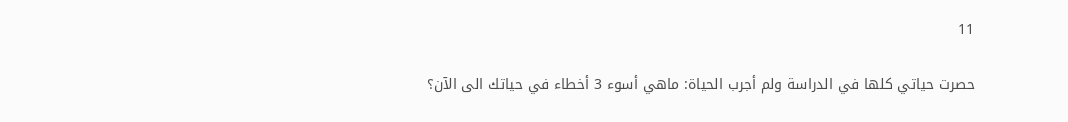11

حصرت حياتي كلها في الدراسة ولم أجرب الحياة: ماهي أسوء 3 أخطاء في حياتك الى الآن؟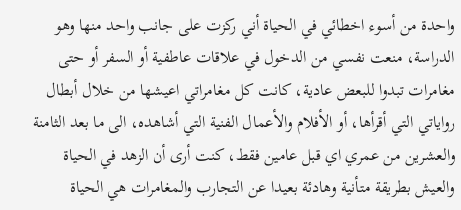واحدة من أسوء اخطائي في الحياة أني ركزت على جانب واحد منها وهو الدراسة، منعت نفسي من الدخول في علاقات عاطفية أو السفر أو حتى مغامرات تبدوا للبعض عادية، كانت كل مغامراتي اعيشها من خلال أبطال رواياتي التي أقرأها، أو الأفلام والأعمال الفنية التي أشاهده، الى ما بعد الثامنة والعشرين من عمري اي قبل عامين فقط، كنت أرى أن الزهد في الحياة والعيش بطريقة متأنية وهادئة بعيدا عن التجارب والمغامرات هي الحياة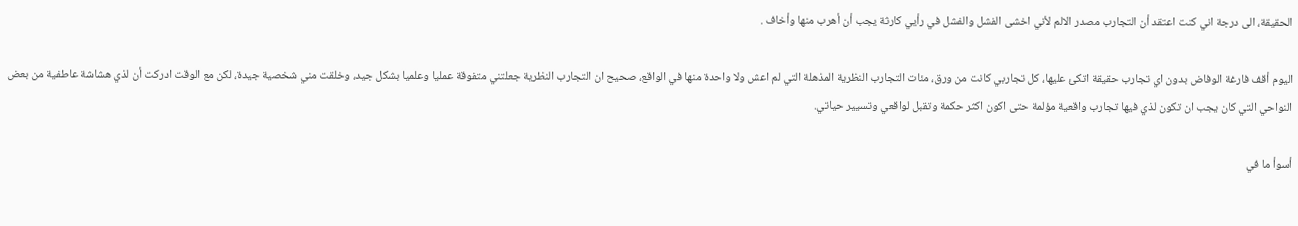الحقيقة، الى درجة اني كنت اعتقد أن التجارب مصدر الالم لأني اخشى الفشل والفشل في رأيي كارثة يجب أن أهرب منها وأخاف .

اليوم أقف فارغة الوفاض بدون اي تجارب حقيقة اتكئ عليها، كل تجاربي كانت من ورق، مئات التجارب النظرية المذهلة التي لم اعش ولا واحدة منها في الواقع، صحيح ان التجارب النظرية جعلتني متفوقة عمليا وعلميا بشكل جيد، وخلقت مني شخصية جيدة، لكن مع الوقت ادركت أن لذي هشاشة عاطفية من بعض النواحي التي كان يجب ان تكون لذي فيها تجارب واقعية مؤلمة حتى اكون اكثر حكمة وتقبل لواقعي وتسيير حياتي.

أسوأ ما في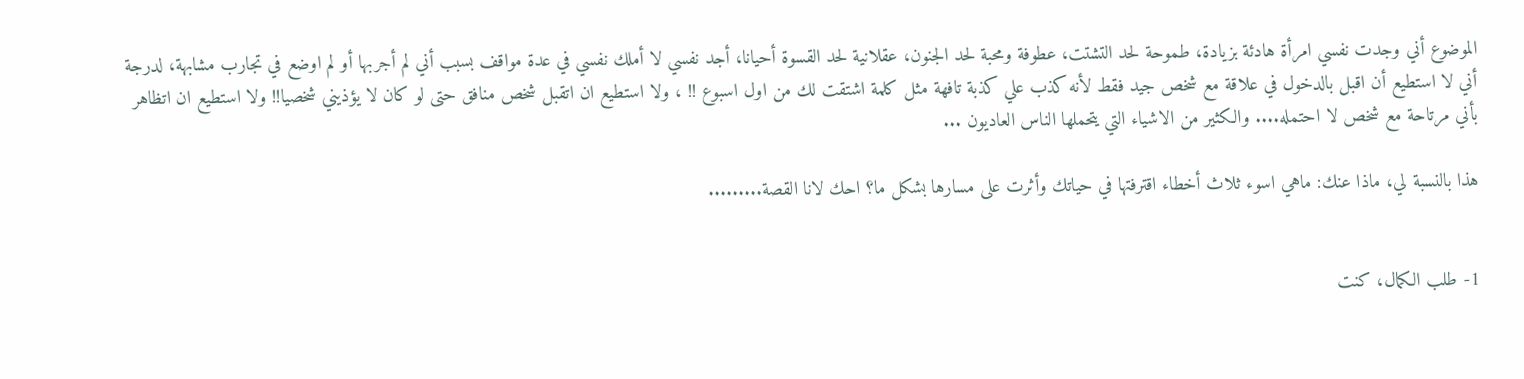الموضوع أني وجدت نفسي امرأة هادئة بزيادة، طموحة لحد التشتت، عطوفة ومحبة لحد الجنون، عقلانية لحد القسوة أحيانا، أجد نفسي لا أملك نفسي في عدة مواقف بسبب أني لم أجربها أو لم اوضع في تجارب مشابهة، لدرجة أني لا استطيع أن اقبل بالدخول في علاقة مع شخص جيد فقط لأنه كذب علي كذبة تافهة مثل كلمة اشتقت لك من اول اسبوع !! ، ولا استطيع ان اتقبل شخص منافق حتى لو كان لا يؤذيني شخصيا!! ولا استطيع ان اتظاهر بأني مرتاحة مع شخص لا احتمله.... والكثير من الاشياء التي يتحملها الناس العاديون ...

هذا بالنسبة لي، ماذا عنك: ماهي اسوء ثلاث أخطاء اقترفتها في حياتك وأثرت على مسارها بشكل ما؟ احك لانا القصة.........


1- طلب الكمال، كنت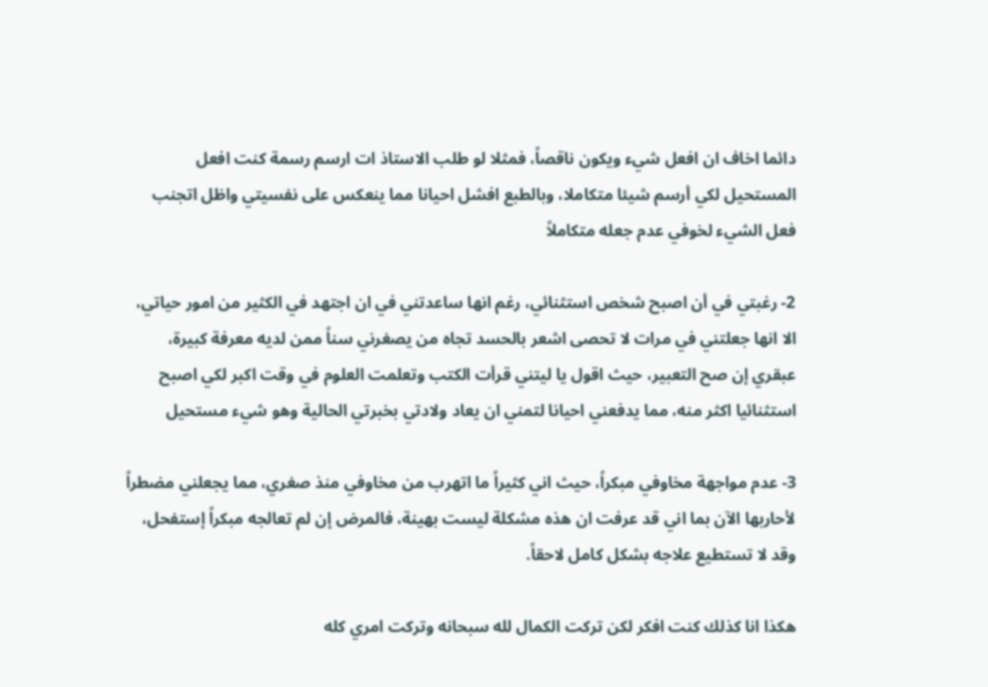دائما اخاف ان افعل شيء ويكون ناقصاً، فمثلا لو طلب الاستاذ ات ارسم رسمة كنت افعل المستحيل لكي أرسم شيئا متكاملا، وبالطبع افشل احيانا مما ينعكس على نفسيتي واظل اتجنب فعل الشيء لخوفي عدم جعله متكاملاً

2- رغبتي في أن اصبح شخص استثنائي، رغم انها ساعدتني في ان اجتهد في الكثير من امور حياتي، الا انها جعلتني في مرات لا تحصى اشعر بالحسد تجاه من يصغرني سناً ممن لديه معرفة كبيرة، عبقري إن صح التعبير، حيث اقول يا ليتني قرأت الكتب وتعلمت العلوم في وقت اكبر لكي اصبح استثنائيا اكثر منه، مما يدفعني احيانا لتمني ان يعاد ولادتي بخبرتي الحالية وهو شيء مستحيل

3- عدم مواجهة مخاوفي مبكراً، حيث اني كثيراً ما اتهرب من مخاوفي منذ صغري، مما يجعلني مضطراً لأحاربها الآن بما اني قد عرفت ان هذه مشكلة ليست بهينة، فالمرض إن لم تعالجه مبكراً إستفحل، وقد لا تستطيع علاجه بشكل كامل لاحقاً.

هكذا انا كذلك كنت افكر لكن تركت الكمال لله سبحانه وتركت امري كله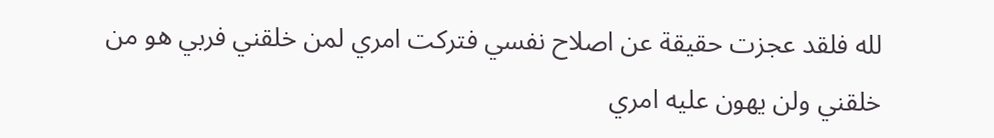لله فلقد عجزت حقيقة عن اصلاح نفسي فتركت امري لمن خلقني فربي هو من خلقني ولن يهون عليه امري